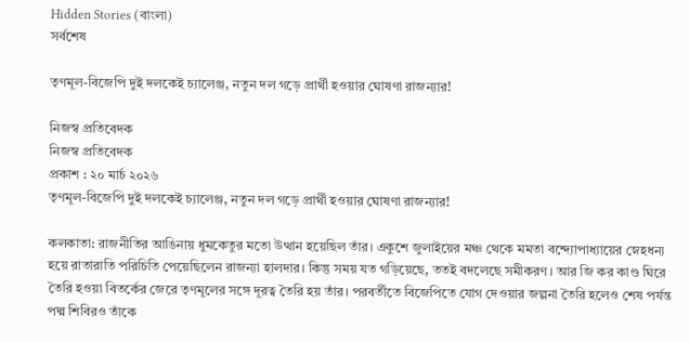Hidden Stories (বাংলা)
সর্বশেষ

তৃণমূল-বিজেপি দুই দলকেই চ্যালেঞ্জ, নতুন দল গড়ে প্রার্থী হওয়ার ঘোষণা রাজন্যার!

নিজস্ব প্রতিবেদক
নিজস্ব প্রতিবেদক
প্রকাশ : ২০ মার্চ ২০২৬
তৃণমূল-বিজেপি দুই দলকেই চ্যালেঞ্জ, নতুন দল গড়ে প্রার্থী হওয়ার ঘোষণা রাজন্যার!

কলকাতা: রাজনীতির আঙিনায় ধুমকেতুর মতো উত্থান হয়েছিল তাঁর। একুশে জুলাইয়ের মঞ্চ থেকে মমতা বন্দ্যোপাধ্যায়ের স্নেহধন্য হয়ে রাতারাতি পরিচিতি পেয়েছিলেন রাজন্যা হালদার। কিন্তু সময় যত গড়িয়েছে, ততই বদলেছে সমীকরণ। আর জি কর কাণ্ড ঘিরে তৈরি হওয়া বিতর্কের জেরে তৃণমূলের সঙ্গে দূরত্ব তৈরি হয় তাঁর। পরবর্তীতে বিজেপিতে যোগ দেওয়ার জল্পনা তৈরি হলেও শেষ পর্যন্ত পদ্ম শিবিরও তাঁকে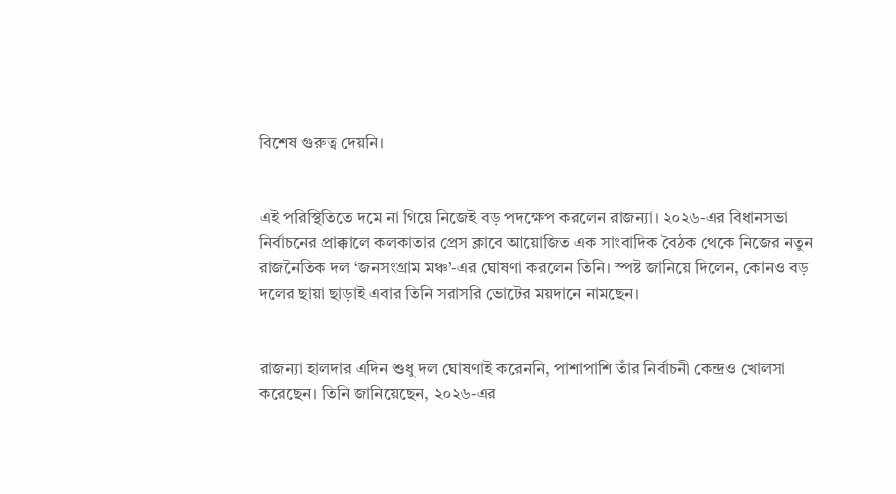বিশেষ গুরুত্ব দেয়নি।


এই পরিস্থিতিতে দমে না গিয়ে নিজেই বড় পদক্ষেপ করলেন রাজন্যা। ২০২৬-এর বিধানসভা নির্বাচনের প্রাক্কালে কলকাতার প্রেস ক্লাবে আয়োজিত এক সাংবাদিক বৈঠক থেকে নিজের নতুন রাজনৈতিক দল ‘জনসংগ্রাম মঞ্চ’-এর ঘোষণা করলেন তিনি। স্পষ্ট জানিয়ে দিলেন, কোনও বড় দলের ছায়া ছাড়াই এবার তিনি সরাসরি ভোটের ময়দানে নামছেন।


রাজন্যা হালদার এদিন শুধু দল ঘোষণাই করেননি, পাশাপাশি তাঁর নির্বাচনী কেন্দ্রও খোলসা করেছেন। তিনি জানিয়েছেন, ২০২৬-এর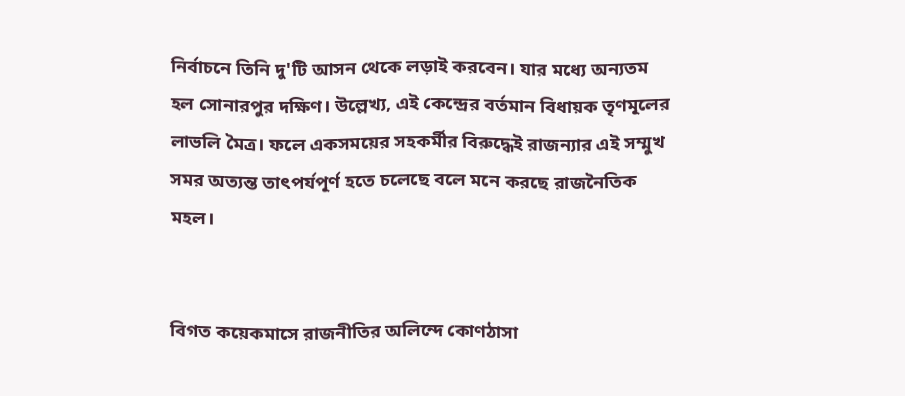নির্বাচনে তিনি দু'টি আসন থেকে লড়াই করবেন। যার মধ্যে অন্যতম হল সোনারপুর দক্ষিণ। উল্লেখ্য, এই কেন্দ্রের বর্তমান বিধায়ক তৃণমূলের লাভলি মৈত্র। ফলে একসময়ের সহকর্মীর বিরুদ্ধেই রাজন্যার এই সম্মুখ সমর অত্যন্ত তাৎপর্যপূর্ণ হতে চলেছে বলে মনে করছে রাজনৈতিক মহল।


বিগত কয়েকমাসে রাজনীতির অলিন্দে কোণঠাসা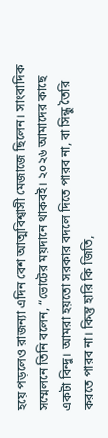হয়ে পড়লেও রাজন্যা এদিন বেশ আত্মবিশ্বাসী মেজাজে ছিলেন। সাংবাদিক সম্মেলনে তিনি বলেন, “ভোটের ময়দানে থাকবই। ২০২৬ আমাদের কাছে একটা বিন্দু। আমরা হয়তো সরকার বদলে দিতে পারব না, বা সিন্ধু তৈরি করতে পারব না। কিন্তু হারি কি জিতি,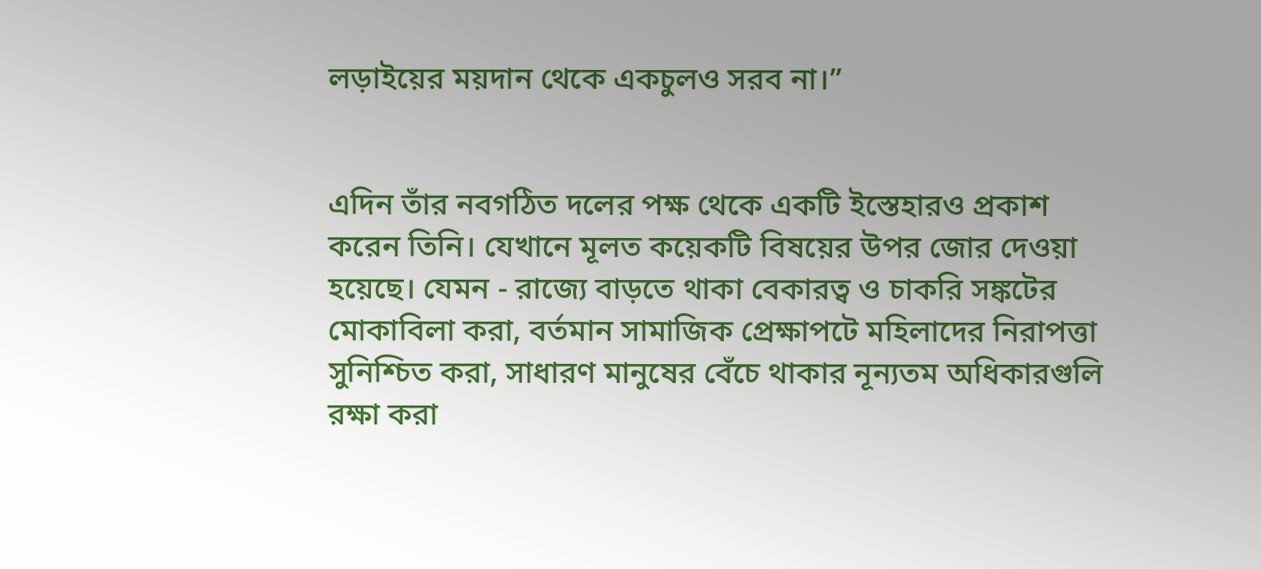লড়াইয়ের ময়দান থেকে একচুলও সরব না।”


এদিন তাঁর নবগঠিত দলের পক্ষ থেকে একটি ইস্তেহারও প্রকাশ করেন তিনি। যেখানে মূলত কয়েকটি বিষয়ের উপর জোর দেওয়া হয়েছে। যেমন - রাজ্যে বাড়তে থাকা বেকারত্ব ও চাকরি সঙ্কটের মোকাবিলা করা, বর্তমান সামাজিক প্রেক্ষাপটে মহিলাদের নিরাপত্তা সুনিশ্চিত করা, সাধারণ মানুষের বেঁচে থাকার নূন্যতম অধিকারগুলি রক্ষা করা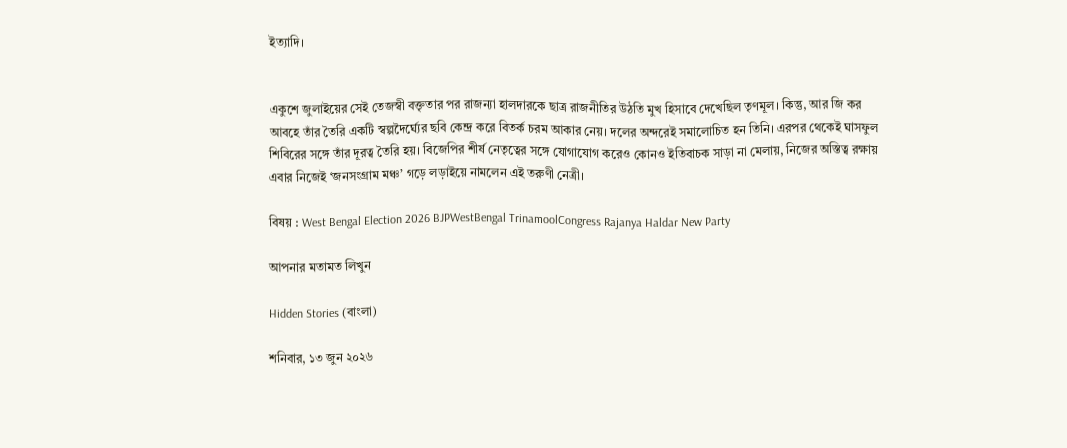ইত্যাদি।


একুশে জুলাইয়ের সেই তেজস্বী বক্তৃতার পর রাজন্যা হালদারকে ছাত্র রাজনীতির উঠতি মুখ হিসাবে দেখেছিল তৃণমূল। কিন্তু, আর জি কর আবহে তাঁর তৈরি একটি স্বল্পদৈর্ঘ্যের ছবি কেন্দ্র করে বিতর্ক চরম আকার নেয়। দলের অন্দরেই সমালোচিত হন তিনি। এরপর থেকেই ঘাসফুল শিবিরের সঙ্গে তাঁর দূরত্ব তৈরি হয়। বিজেপির শীর্ষ নেতৃত্বের সঙ্গে যোগাযোগ করেও কোনও ইতিবাচক সাড়া না মেলায়, নিজের অস্তিত্ব রক্ষায় এবার নিজেই ‘জনসংগ্রাম মঞ্চ’ গড়ে লড়াইয়ে নামলেন এই তরুণী নেত্রী।

বিষয় : West Bengal Election 2026 BJPWestBengal TrinamoolCongress Rajanya Haldar New Party

আপনার মতামত লিখুন

Hidden Stories (বাংলা)

শনিবার, ১৩ জুন ২০২৬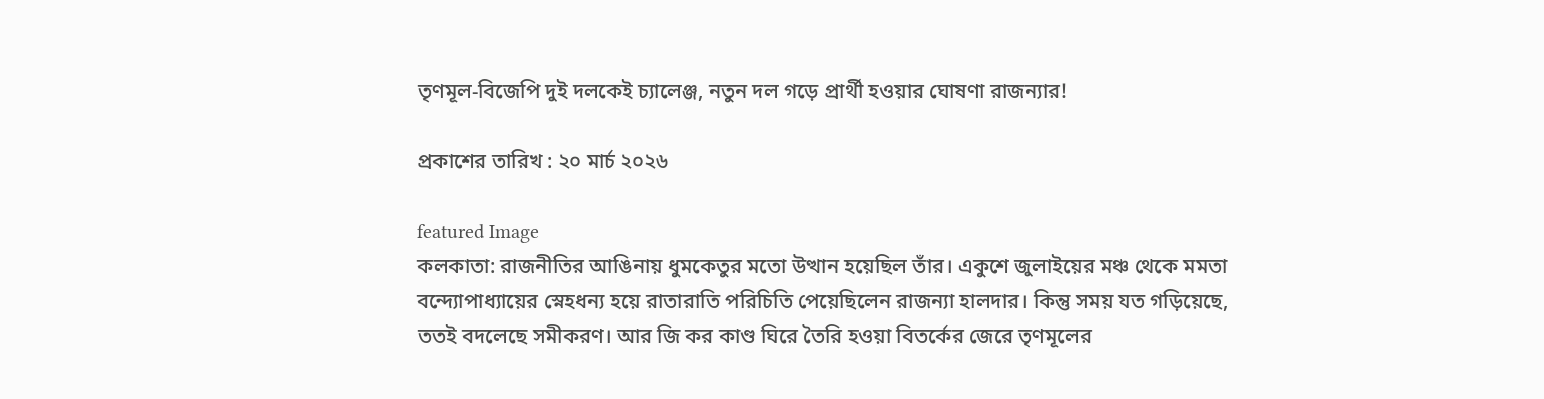তৃণমূল-বিজেপি দুই দলকেই চ্যালেঞ্জ, নতুন দল গড়ে প্রার্থী হওয়ার ঘোষণা রাজন্যার!

প্রকাশের তারিখ : ২০ মার্চ ২০২৬

featured Image
কলকাতা: রাজনীতির আঙিনায় ধুমকেতুর মতো উত্থান হয়েছিল তাঁর। একুশে জুলাইয়ের মঞ্চ থেকে মমতা বন্দ্যোপাধ্যায়ের স্নেহধন্য হয়ে রাতারাতি পরিচিতি পেয়েছিলেন রাজন্যা হালদার। কিন্তু সময় যত গড়িয়েছে, ততই বদলেছে সমীকরণ। আর জি কর কাণ্ড ঘিরে তৈরি হওয়া বিতর্কের জেরে তৃণমূলের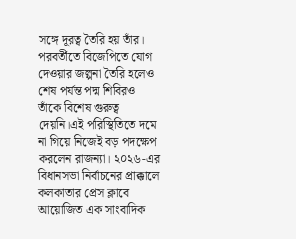সঙ্গে দূরত্ব তৈরি হয় তাঁর। পরবর্তীতে বিজেপিতে যোগ দেওয়ার জল্পনা তৈরি হলেও শেষ পর্যন্ত পদ্ম শিবিরও তাঁকে বিশেষ গুরুত্ব দেয়নি।এই পরিস্থিতিতে দমে না গিয়ে নিজেই বড় পদক্ষেপ করলেন রাজন্যা। ২০২৬-এর বিধানসভা নির্বাচনের প্রাক্কালে কলকাতার প্রেস ক্লাবে আয়োজিত এক সাংবাদিক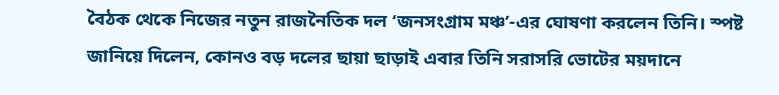বৈঠক থেকে নিজের নতুন রাজনৈতিক দল ‘জনসংগ্রাম মঞ্চ’-এর ঘোষণা করলেন তিনি। স্পষ্ট জানিয়ে দিলেন, কোনও বড় দলের ছায়া ছাড়াই এবার তিনি সরাসরি ভোটের ময়দানে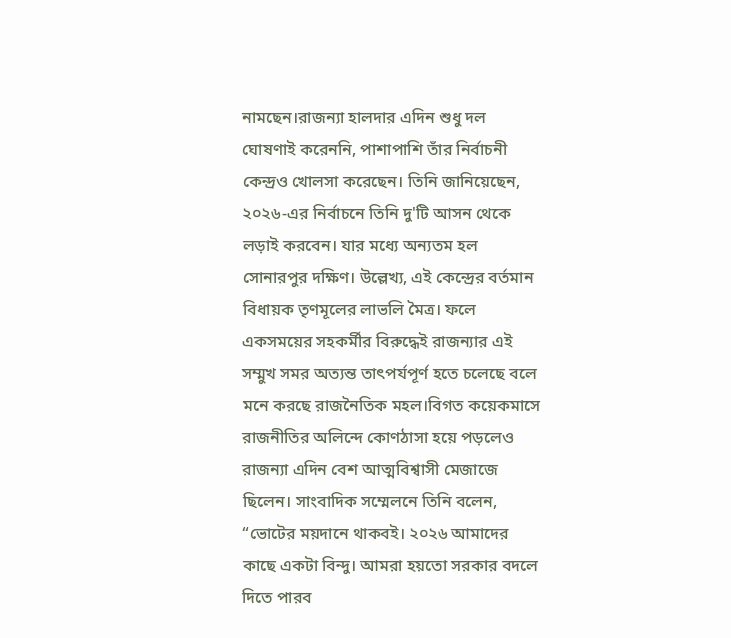নামছেন।রাজন্যা হালদার এদিন শুধু দল ঘোষণাই করেননি, পাশাপাশি তাঁর নির্বাচনী কেন্দ্রও খোলসা করেছেন। তিনি জানিয়েছেন, ২০২৬-এর নির্বাচনে তিনি দু'টি আসন থেকে লড়াই করবেন। যার মধ্যে অন্যতম হল সোনারপুর দক্ষিণ। উল্লেখ্য, এই কেন্দ্রের বর্তমান বিধায়ক তৃণমূলের লাভলি মৈত্র। ফলে একসময়ের সহকর্মীর বিরুদ্ধেই রাজন্যার এই সম্মুখ সমর অত্যন্ত তাৎপর্যপূর্ণ হতে চলেছে বলে মনে করছে রাজনৈতিক মহল।বিগত কয়েকমাসে রাজনীতির অলিন্দে কোণঠাসা হয়ে পড়লেও রাজন্যা এদিন বেশ আত্মবিশ্বাসী মেজাজে ছিলেন। সাংবাদিক সম্মেলনে তিনি বলেন, “ভোটের ময়দানে থাকবই। ২০২৬ আমাদের কাছে একটা বিন্দু। আমরা হয়তো সরকার বদলে দিতে পারব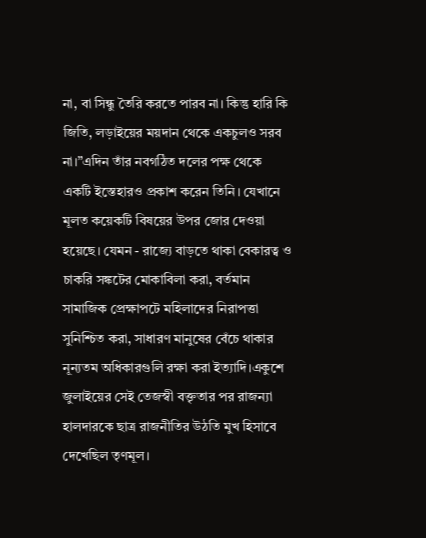না, বা সিন্ধু তৈরি করতে পারব না। কিন্তু হারি কি জিতি, লড়াইয়ের ময়দান থেকে একচুলও সরব না।”এদিন তাঁর নবগঠিত দলের পক্ষ থেকে একটি ইস্তেহারও প্রকাশ করেন তিনি। যেখানে মূলত কয়েকটি বিষয়ের উপর জোর দেওয়া হয়েছে। যেমন - রাজ্যে বাড়তে থাকা বেকারত্ব ও চাকরি সঙ্কটের মোকাবিলা করা, বর্তমান সামাজিক প্রেক্ষাপটে মহিলাদের নিরাপত্তা সুনিশ্চিত করা, সাধারণ মানুষের বেঁচে থাকার নূন্যতম অধিকারগুলি রক্ষা করা ইত্যাদি।একুশে জুলাইয়ের সেই তেজস্বী বক্তৃতার পর রাজন্যা হালদারকে ছাত্র রাজনীতির উঠতি মুখ হিসাবে দেখেছিল তৃণমূল।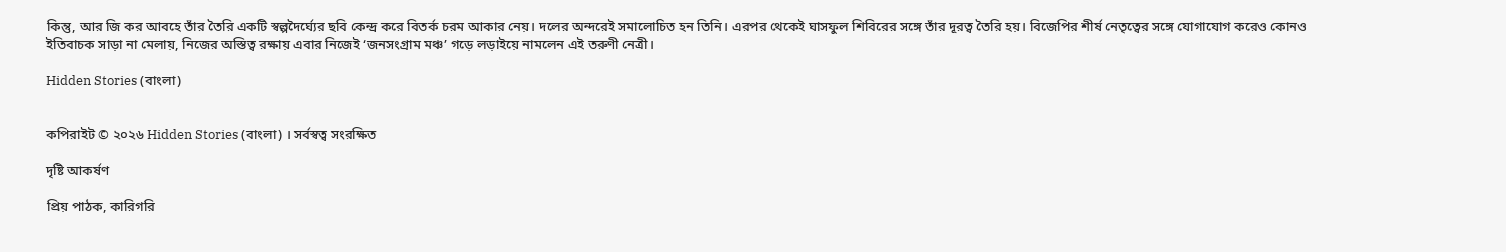কিন্তু, আর জি কর আবহে তাঁর তৈরি একটি স্বল্পদৈর্ঘ্যের ছবি কেন্দ্র করে বিতর্ক চরম আকার নেয়। দলের অন্দরেই সমালোচিত হন তিনি। এরপর থেকেই ঘাসফুল শিবিরের সঙ্গে তাঁর দূরত্ব তৈরি হয়। বিজেপির শীর্ষ নেতৃত্বের সঙ্গে যোগাযোগ করেও কোনও ইতিবাচক সাড়া না মেলায়, নিজের অস্তিত্ব রক্ষায় এবার নিজেই ‘জনসংগ্রাম মঞ্চ’ গড়ে লড়াইয়ে নামলেন এই তরুণী নেত্রী।

Hidden Stories (বাংলা)


কপিরাইট © ২০২৬ Hidden Stories (বাংলা) । সর্বস্বত্ব সংরক্ষিত

দৃষ্টি আকর্ষণ

প্রিয় পাঠক, কারিগরি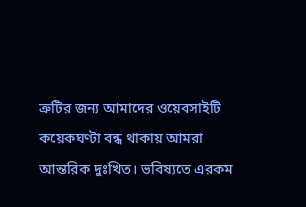ত্রুটির জন্য আমাদের ওয়েবসাইটি কয়েকঘণ্টা বন্ধ থাকায় আমরা আন্তরিক দুঃখিত। ভবিষ্যতে এরকম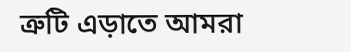ত্রুটি এড়াতে আমরা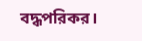বদ্ধপরিকর।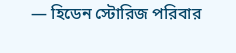— হিডেন স্টোরিজ পরিবার